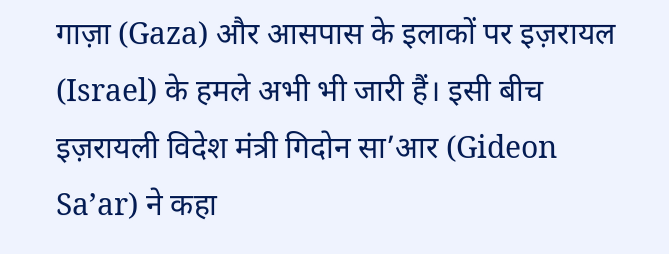गाज़ा (Gaza) और आसपास के इलाकों पर इज़रायल (Israel) के हमले अभी भी जारी हैं। इसी बीच इज़रायली विदेश मंत्री गिदोन सा’आर (Gideon Sa’ar) ने कहा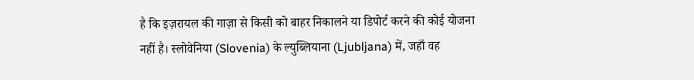है कि इज़रायल की गाज़ा से किसी को बाहर निकालने या डिपोर्ट करने की कोई योजना नहीं है। स्लोवेनिया (Slovenia) के ल्युब्लियाना (Ljubljana) में, जहाँ वह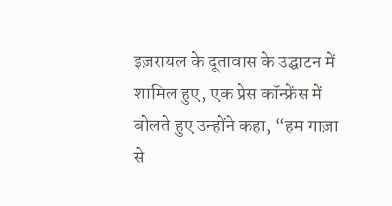इज़रायल के दूतावास के उद्घाटन में शामिल हुए, एक प्रेस कॉन्फ्रेंस में बोलते हुए उन्होंने कहा, “हम गाज़ा से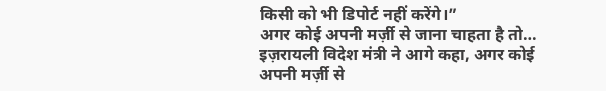किसी को भी डिपोर्ट नहीं करेंगे।”
अगर कोई अपनी मर्ज़ी से जाना चाहता है तो…
इज़रायली विदेश मंत्री ने आगे कहा, अगर कोई अपनी मर्ज़ी से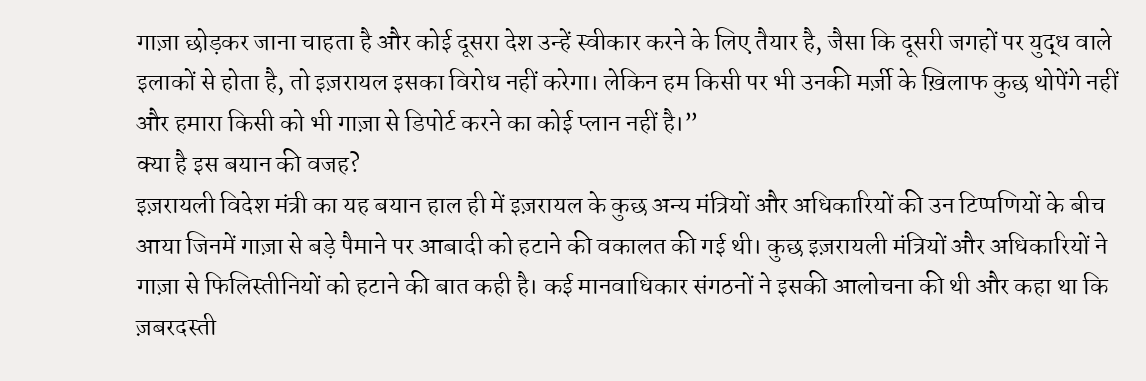गाज़ा छोड़कर जाना चाहता है और कोई दूसरा देश उन्हें स्वीकार करने के लिए तैयार है, जैसा कि दूसरी जगहों पर युद्ध वाले इलाकों से होता है, तो इज़रायल इसका विरोध नहीं करेगा। लेकिन हम किसी पर भी उनकी मर्ज़ी के ख़िलाफ कुछ थोपेंगे नहीं और हमारा किसी को भी गाज़ा से डिपोर्ट करने का कोई प्लान नहीं है।”
क्या है इस बयान की वजह?
इज़रायली विदेश मंत्री का यह बयान हाल ही में इज़रायल के कुछ अन्य मंत्रियों और अधिकारियों की उन टिप्पणियों के बीच आया जिनमें गाज़ा से बड़े पैमाने पर आबादी को हटाने की वकालत की गई थी। कुछ इज़रायली मंत्रियों और अधिकारियों ने गाज़ा से फिलिस्तीनियों को हटाने की बात कही है। कई मानवाधिकार संगठनों ने इसकी आलोचना की थी और कहा था कि ज़बरदस्ती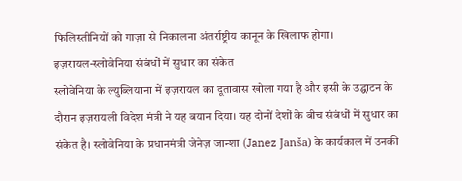फिलिस्तीनियों को गाज़ा से निकालना अंतर्राष्ट्रीय कानून के खिलाफ होगा।
इज़रायल-स्लोवेनिया संबंधों में सुधार का संकेत
स्लोवेनिया के ल्युब्लियाना में इज़रायल का दूतावास खोला गया है और इसी के उद्घाटन के दौरान इज़रायली विदेश मंत्री ने यह बयान दिया। यह दोनों देशों के बीच संबंधों में सुधार का संकेत है। स्लोवेनिया के प्रधानमंत्री जेनेज़ जान्शा (Janez Janša) के कार्यकाल में उनकी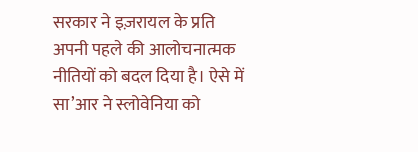सरकार ने इज़रायल के प्रति अपनी पहले की आलोचनात्मक नीतियों को बदल दिया है। ऐसे में सा’आर ने स्लोवेनिया को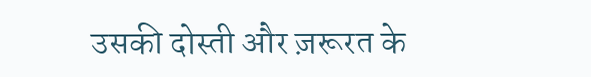उसकी दोस्ती और ज़रूरत के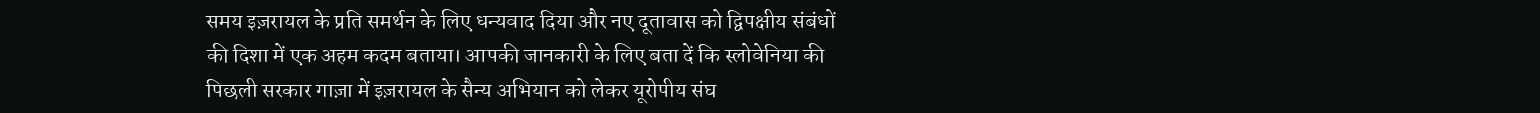समय इज़रायल के प्रति समर्थन के लिए धन्यवाद दिया और नए दूतावास को द्विपक्षीय संबंधों की दिशा में एक अहम कदम बताया। आपकी जानकारी के लिए बता दें कि स्लोवेनिया की पिछली सरकार गाज़ा में इज़रायल के सैन्य अभियान को लेकर यूरोपीय संघ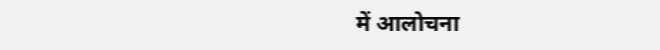में आलोचना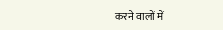करने वालों में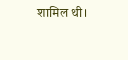शामिल थी।